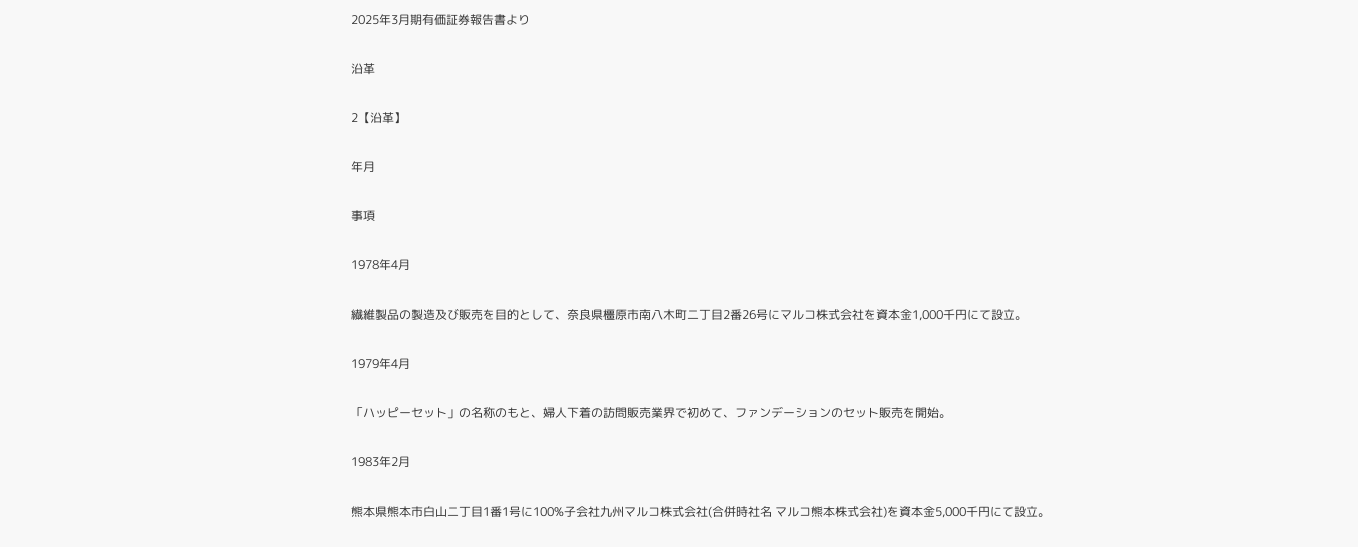2025年3月期有価証券報告書より

沿革

2【沿革】

年月

事項

1978年4月

繊維製品の製造及び販売を目的として、奈良県橿原市南八木町二丁目2番26号にマルコ株式会社を資本金1,000千円にて設立。

1979年4月

「ハッピーセット」の名称のもと、婦人下着の訪問販売業界で初めて、ファンデーションのセット販売を開始。

1983年2月

熊本県熊本市白山二丁目1番1号に100%子会社九州マルコ株式会社(合併時社名 マルコ熊本株式会社)を資本金5,000千円にて設立。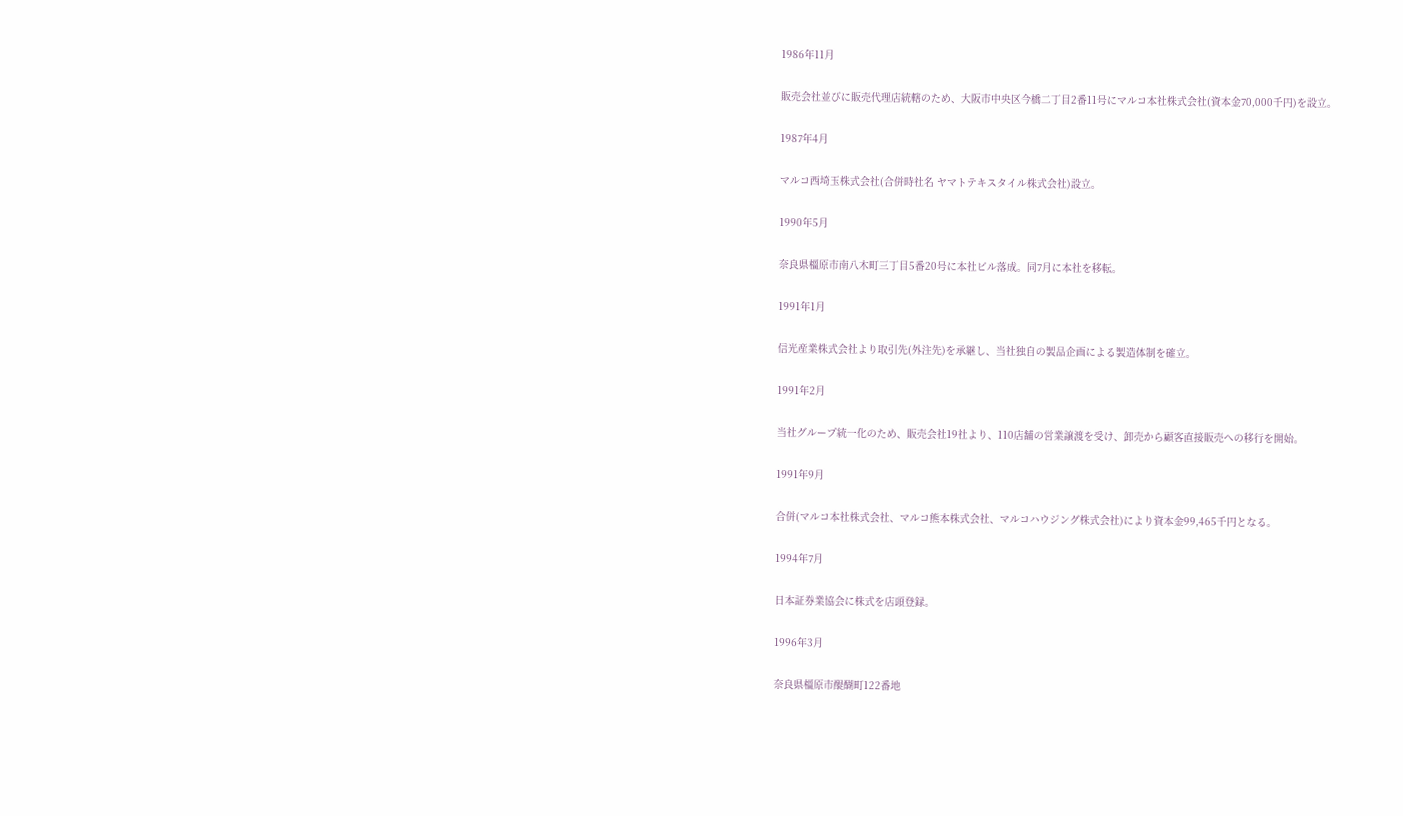1986年11月

販売会社並びに販売代理店統轄のため、大阪市中央区今橋二丁目2番11号にマルコ本社株式会社(資本金70,000千円)を設立。

1987年4月

マルコ西埼玉株式会社(合併時社名 ヤマトテキスタイル株式会社)設立。

1990年5月

奈良県橿原市南八木町三丁目5番20号に本社ビル落成。同7月に本社を移転。

1991年1月

信光産業株式会社より取引先(外注先)を承継し、当社独自の製品企画による製造体制を確立。

1991年2月

当社グループ統一化のため、販売会社19社より、110店舗の営業譲渡を受け、卸売から顧客直接販売への移行を開始。

1991年9月

合併(マルコ本社株式会社、マルコ熊本株式会社、マルコハウジング株式会社)により資本金99,465千円となる。

1994年7月

日本証券業協会に株式を店頭登録。

1996年3月

奈良県橿原市醍醐町122番地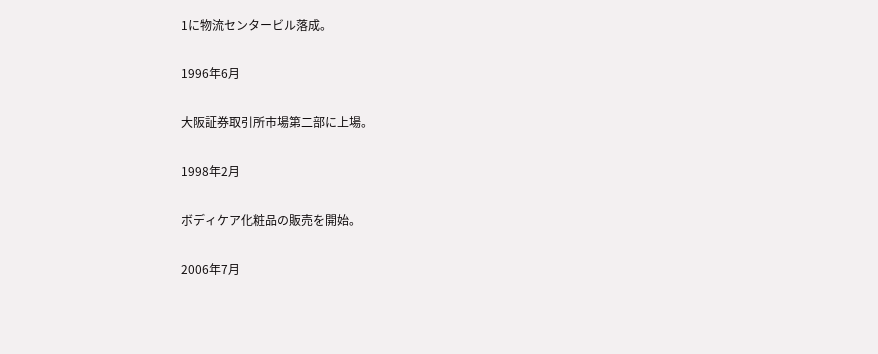1に物流センタービル落成。

1996年6月

大阪証券取引所市場第二部に上場。

1998年2月

ボディケア化粧品の販売を開始。

2006年7月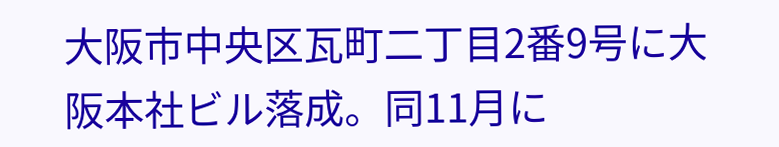大阪市中央区瓦町二丁目2番9号に大阪本社ビル落成。同11月に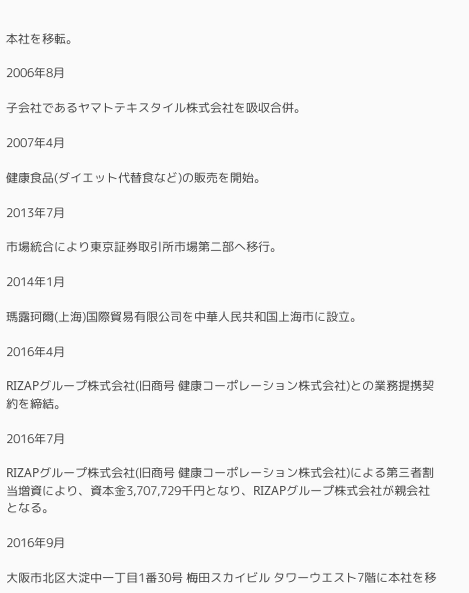本社を移転。

2006年8月

子会社であるヤマトテキスタイル株式会社を吸収合併。

2007年4月

健康食品(ダイエット代替食など)の販売を開始。

2013年7月

市場統合により東京証券取引所市場第二部へ移行。

2014年1月

瑪露珂爾(上海)国際貿易有限公司を中華人民共和国上海市に設立。

2016年4月

RIZAPグループ株式会社(旧商号 健康コーポレーション株式会社)との業務提携契約を締結。

2016年7月

RIZAPグループ株式会社(旧商号 健康コーポレーション株式会社)による第三者割当増資により、資本金3,707,729千円となり、RIZAPグループ株式会社が親会社となる。

2016年9月

大阪市北区大淀中一丁目1番30号 梅田スカイビル タワーウエスト7階に本社を移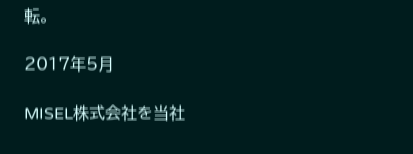転。

2017年5月

MISEL株式会社を当社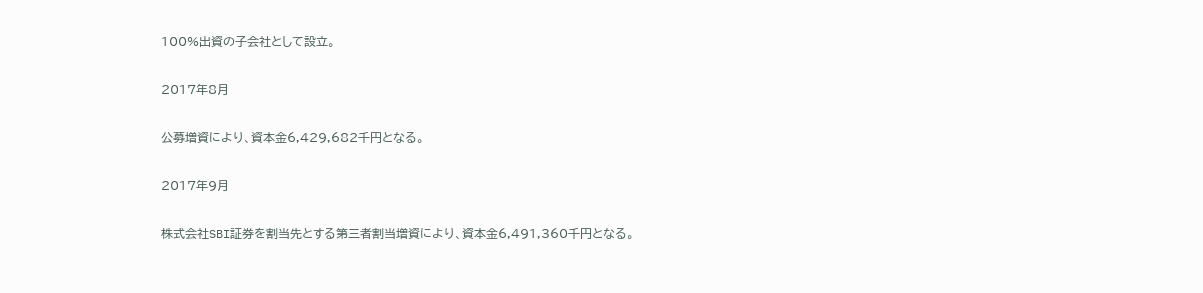100%出資の子会社として設立。

2017年8月

公募増資により、資本金6,429,682千円となる。

2017年9月

株式会社SBI証券を割当先とする第三者割当増資により、資本金6,491,360千円となる。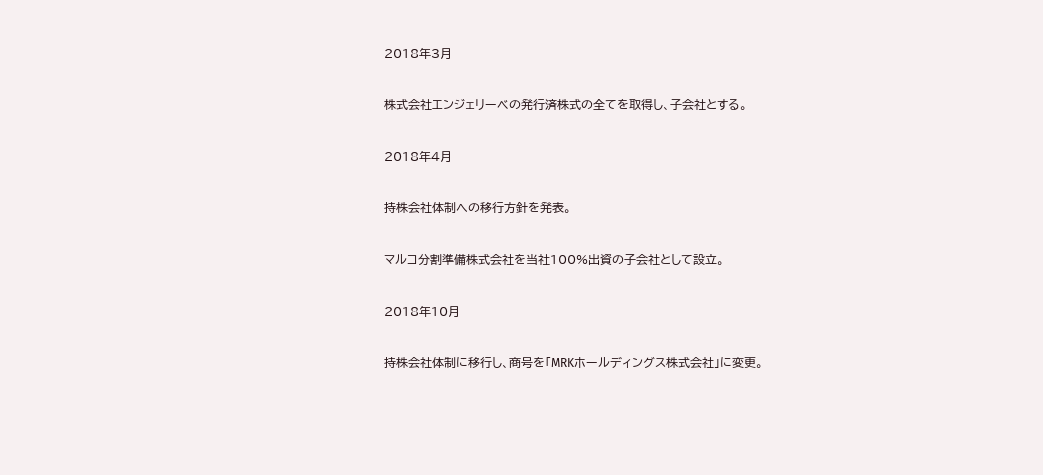2018年3月

株式会社エンジェリーベの発行済株式の全てを取得し、子会社とする。

2018年4月

持株会社体制への移行方針を発表。

マルコ分割準備株式会社を当社100%出資の子会社として設立。

2018年10月

持株会社体制に移行し、商号を「MRKホールディングス株式会社」に変更。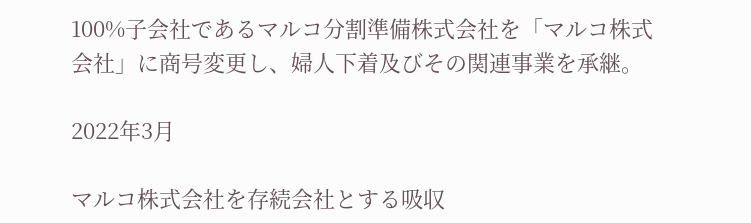100%子会社であるマルコ分割準備株式会社を「マルコ株式会社」に商号変更し、婦人下着及びその関連事業を承継。

2022年3月

マルコ株式会社を存続会社とする吸収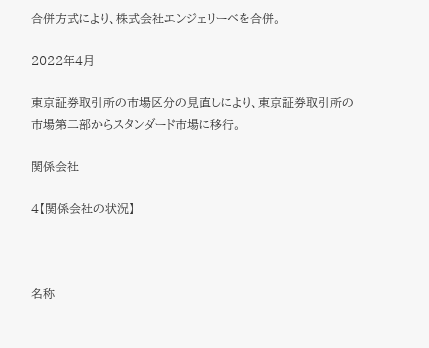合併方式により、株式会社エンジェリーベを合併。

2022年4月

東京証券取引所の市場区分の見直しにより、東京証券取引所の市場第二部からスタンダード市場に移行。

関係会社

4【関係会社の状況】



名称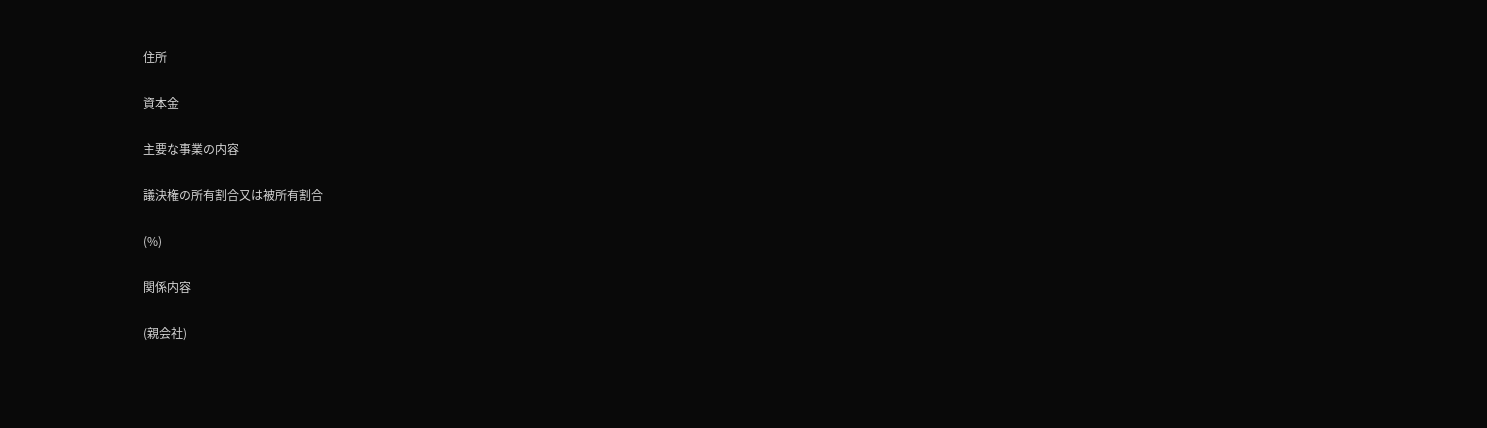住所

資本金

主要な事業の内容

議決権の所有割合又は被所有割合

(%)

関係内容

(親会社)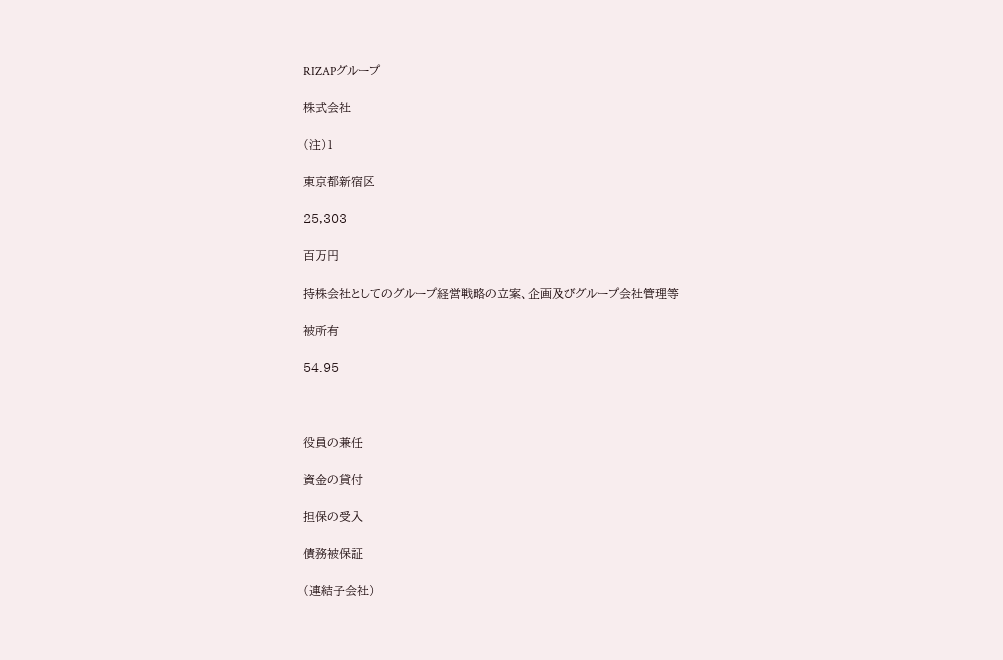RIZAPグループ

株式会社

(注)1

東京都新宿区

25,303

百万円

持株会社としてのグループ経営戦略の立案、企画及びグループ会社管理等

被所有

54.95



役員の兼任

資金の貸付

担保の受入

債務被保証

(連結子会社)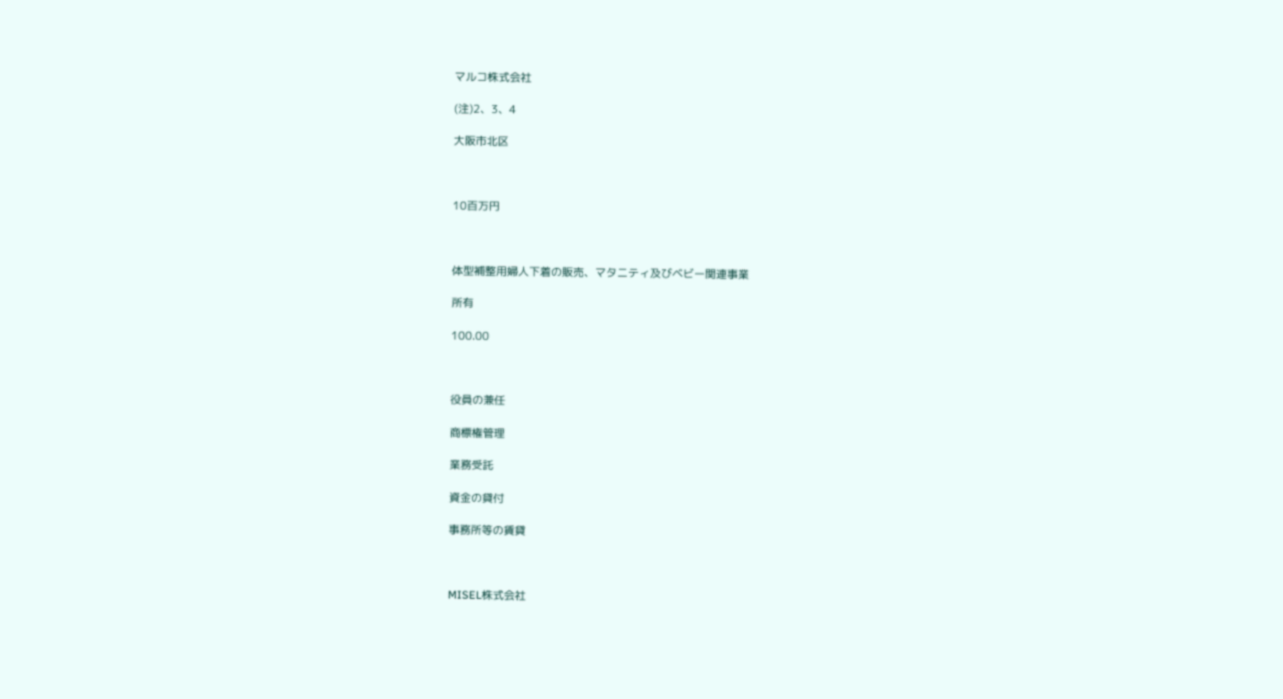マルコ株式会社

(注)2、3、4

大阪市北区



10百万円



体型補整用婦人下着の販売、マタニティ及びベビー関連事業

所有

100.00



役員の兼任

商標権管理

業務受託

資金の貸付

事務所等の賃貸



MISEL株式会社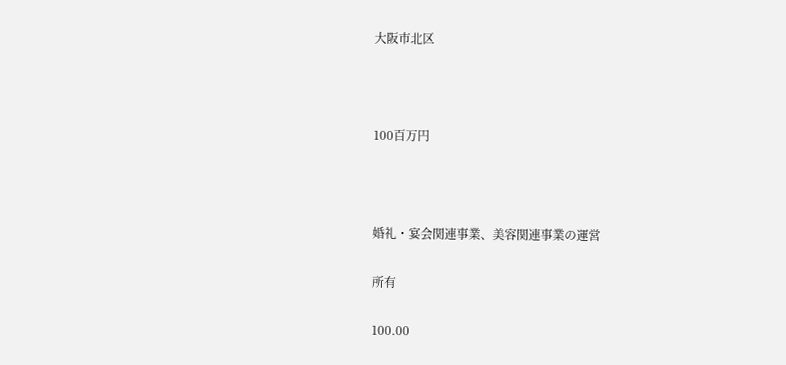大阪市北区



100百万円



婚礼・宴会関連事業、美容関連事業の運営

所有

100.00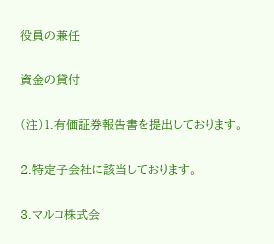役員の兼任

資金の貸付

(注)1.有価証券報告書を提出しております。

2.特定子会社に該当しております。

3.マルコ株式会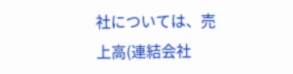社については、売上高(連結会社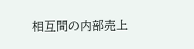相互間の内部売上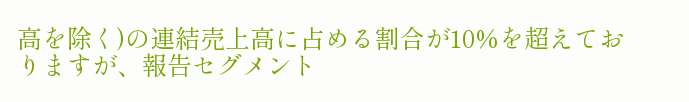高を除く)の連結売上高に占める割合が10%を超えておりますが、報告セグメント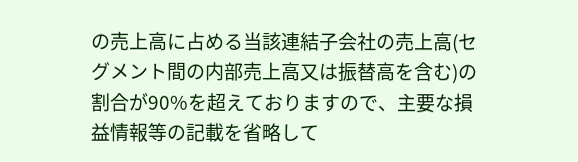の売上高に占める当該連結子会社の売上高(セグメント間の内部売上高又は振替高を含む)の割合が90%を超えておりますので、主要な損益情報等の記載を省略して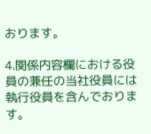おります。

4.関係内容欄における役員の兼任の当社役員には執行役員を含んでおります。